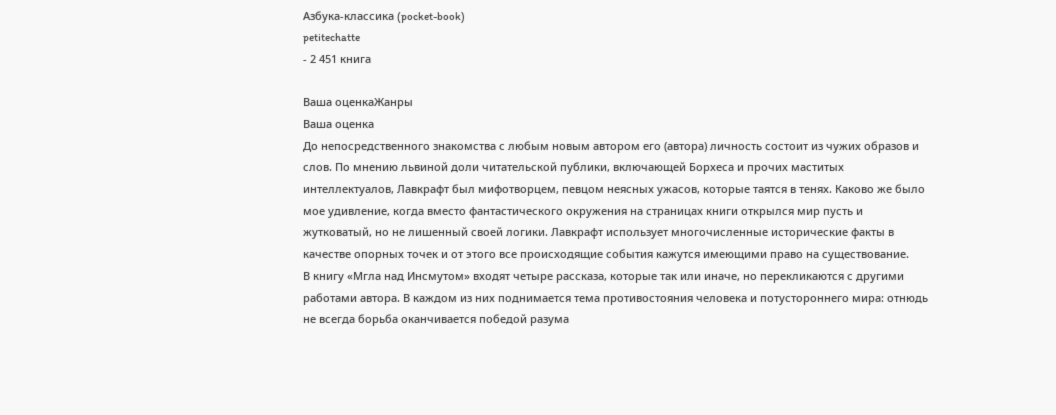Азбука-классика (pocket-book)
petitechatte
- 2 451 книга

Ваша оценкаЖанры
Ваша оценка
До непосредственного знакомства с любым новым автором его (автора) личность состоит из чужих образов и слов. По мнению львиной доли читательской публики, включающей Борхеса и прочих маститых интеллектуалов, Лавкрафт был мифотворцем, певцом неясных ужасов, которые таятся в тенях. Каково же было мое удивление, когда вместо фантастического окружения на страницах книги открылся мир пусть и жутковатый, но не лишенный своей логики. Лавкрафт использует многочисленные исторические факты в качестве опорных точек и от этого все происходящие события кажутся имеющими право на существование.
В книгу «Мгла над Инсмутом» входят четыре рассказа, которые так или иначе, но перекликаются с другими работами автора. В каждом из них поднимается тема противостояния человека и потустороннего мира: отнюдь не всегда борьба оканчивается победой разума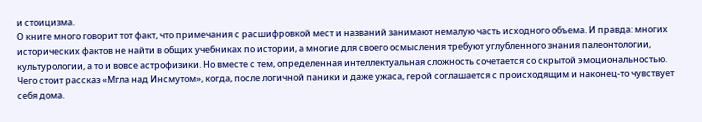и стоицизма.
О книге много говорит тот факт, что примечания с расшифровкой мест и названий занимают немалую часть исходного объема. И правда: многих исторических фактов не найти в общих учебниках по истории, а многие для своего осмысления требуют углубленного знания палеонтологии, культурологии, а то и вовсе астрофизики. Но вместе с тем, определенная интеллектуальная сложность сочетается со скрытой эмоциональностью. Чего стоит рассказ «Мгла над Инсмутом», когда, после логичной паники и даже ужаса, герой соглашается с происходящим и наконец-то чувствует себя дома.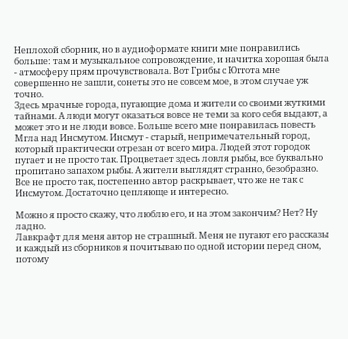Неплохой сборник, но в аудиоформате книги мне понравились больше: там и музыкальное сопровождение, и начитка хорошая была - атмосферу прям прочувствовала. Вот Грибы с Юггота мне совершенно не зашли, сонеты это не совсем мое, в этом случае уж точно.
Здесь мрачные города, пугающие дома и жители со своими жуткими тайнами. А люди могут оказаться вовсе не теми за кого себя выдают, а может это и не люди вовсе. Больше всего мне понравилась повесть Мгла над Инсмутом. Инсмут - старый, непримечательный город, который практически отрезан от всего мира. Людей этот городок пугает и не просто так. Процветает здесь ловля рыбы, все буквально пропитано запахом рыбы. А жители выглядят странно, безобразно. Все не просто так, постепенно автор раскрывает, что же не так с Инсмутом. Достаточно цепляюще и интересно.

Можно я просто скажу, что люблю его, и на этом закончим? Нет? Ну ладно.
Лавкрафт для меня автор не страшный. Меня не пугают его рассказы и каждый из сборников я почитываю по одной истории перед сном, потому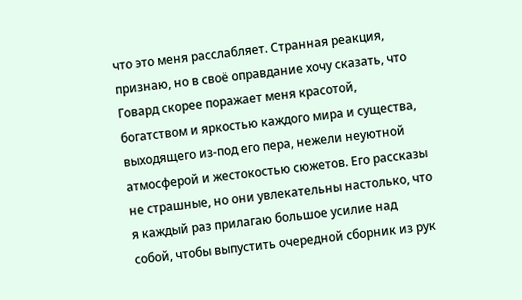что это меня расслабляет. Странная реакция, признаю, но в своё оправдание хочу сказать, что Говард скорее поражает меня красотой, богатством и яркостью каждого мира и существа, выходящего из-под его пера, нежели неуютной атмосферой и жестокостью сюжетов. Его рассказы не страшные, но они увлекательны настолько, что я каждый раз прилагаю большое усилие над собой, чтобы выпустить очередной сборник из рук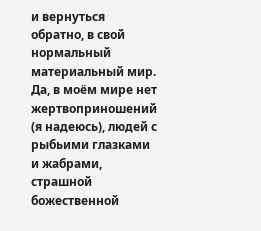и вернуться обратно, в свой нормальный материальный мир.
Да, в моём мире нет жертвоприношений (я надеюсь), людей с рыбьими глазками и жабрами, страшной божественной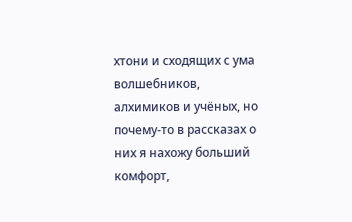хтони и сходящих с ума волшебников, алхимиков и учёных, но почему-то в рассказах о них я нахожу больший комфорт,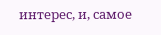интерес, и, самое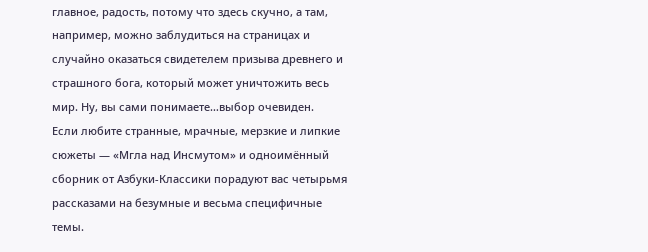главное, радость, потому что здесь скучно, а там, например, можно заблудиться на страницах и случайно оказаться свидетелем призыва древнего и страшного бога, который может уничтожить весь мир. Ну, вы сами понимаете…выбор очевиден.
Если любите странные, мрачные, мерзкие и липкие сюжеты — «Мгла над Инсмутом» и одноимённый сборник от Азбуки-Классики порадуют вас четырьмя рассказами на безумные и весьма специфичные темы.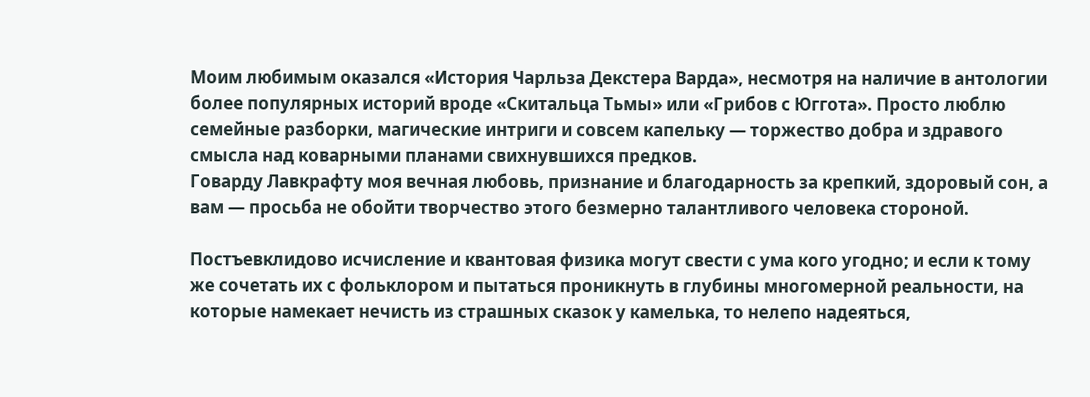Моим любимым оказался «История Чарльза Декстера Варда», несмотря на наличие в антологии более популярных историй вроде «Скитальца Тьмы» или «Грибов с Юггота». Просто люблю семейные разборки, магические интриги и совсем капельку — торжество добра и здравого смысла над коварными планами свихнувшихся предков.
Говарду Лавкрафту моя вечная любовь, признание и благодарность за крепкий, здоровый сон, а вам — просьба не обойти творчество этого безмерно талантливого человека стороной.

Постъевклидово исчисление и квантовая физика могут свести с ума кого угодно; и если к тому же сочетать их с фольклором и пытаться проникнуть в глубины многомерной реальности, на которые намекает нечисть из страшных сказок у камелька, то нелепо надеяться,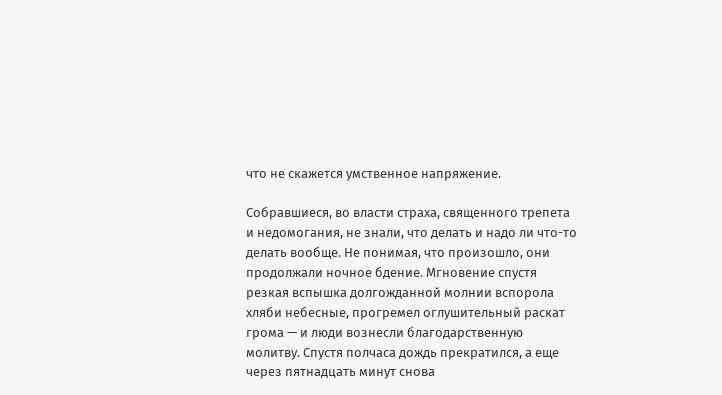что не скажется умственное напряжение.

Собравшиеся, во власти страха, священного трепета и недомогания, не знали, что делать и надо ли что-то делать вообще. Не понимая, что произошло, они продолжали ночное бдение. Мгновение спустя резкая вспышка долгожданной молнии вспорола хляби небесные, прогремел оглушительный раскат грома — и люди вознесли благодарственную молитву. Спустя полчаса дождь прекратился, а еще через пятнадцать минут снова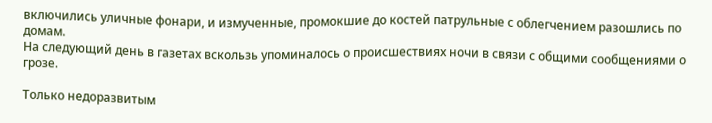включились уличные фонари, и измученные, промокшие до костей патрульные с облегчением разошлись по домам.
На следующий день в газетах вскользь упоминалось о происшествиях ночи в связи с общими сообщениями о грозе.

Только недоразвитым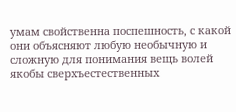умам свойственна поспешность, с какой они объясняют любую необычную и сложную для понимания вещь волей якобы сверхъестественных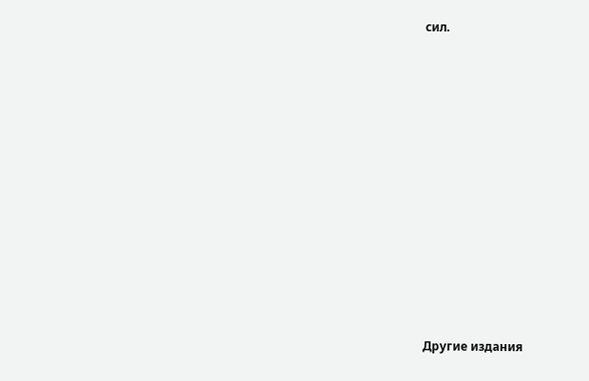сил.
















Другие издания